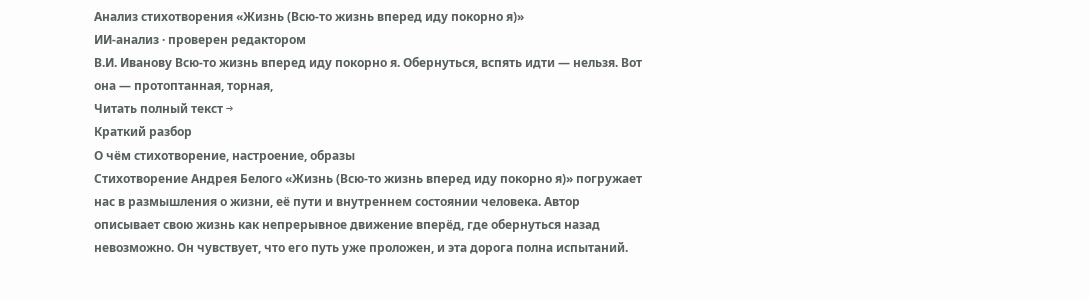Анализ стихотворения «Жизнь (Всю-то жизнь вперед иду покорно я)»
ИИ-анализ · проверен редактором
В.И. Иванову Всю-то жизнь вперед иду покорно я. Обернуться, вспять идти — нельзя. Вот она — протоптанная, торная,
Читать полный текст →
Краткий разбор
О чём стихотворение, настроение, образы
Стихотворение Андрея Белого «Жизнь (Всю-то жизнь вперед иду покорно я)» погружает нас в размышления о жизни, её пути и внутреннем состоянии человека. Автор описывает свою жизнь как непрерывное движение вперёд, где обернуться назад невозможно. Он чувствует, что его путь уже проложен, и эта дорога полна испытаний.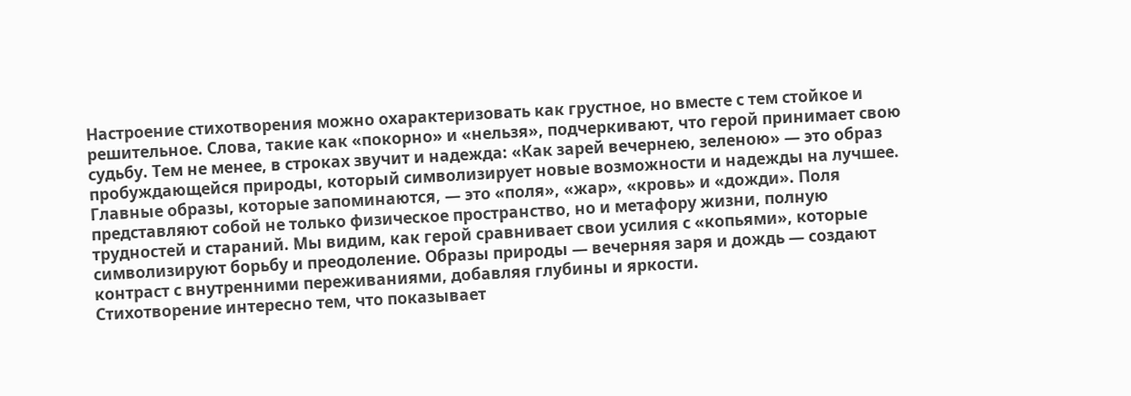Настроение стихотворения можно охарактеризовать как грустное, но вместе с тем стойкое и решительное. Слова, такие как «покорно» и «нельзя», подчеркивают, что герой принимает свою судьбу. Тем не менее, в строках звучит и надежда: «Как зарей вечернею, зеленою» — это образ пробуждающейся природы, который символизирует новые возможности и надежды на лучшее.
Главные образы, которые запоминаются, — это «поля», «жар», «кровь» и «дожди». Поля представляют собой не только физическое пространство, но и метафору жизни, полную трудностей и стараний. Мы видим, как герой сравнивает свои усилия с «копьями», которые символизируют борьбу и преодоление. Образы природы — вечерняя заря и дождь — создают контраст с внутренними переживаниями, добавляя глубины и яркости.
Стихотворение интересно тем, что показывает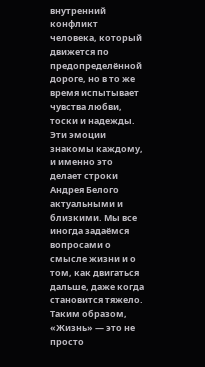внутренний конфликт человека, который движется по предопределённой дороге, но в то же время испытывает чувства любви, тоски и надежды. Эти эмоции знакомы каждому, и именно это делает строки Андрея Белого актуальными и близкими. Мы все иногда задаёмся вопросами о смысле жизни и о том, как двигаться дальше, даже когда становится тяжело.
Таким образом, «Жизнь» — это не просто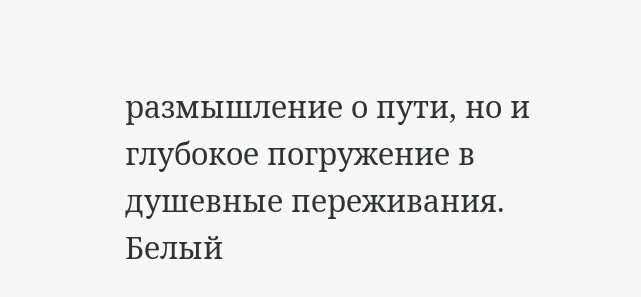размышление о пути, но и глубокое погружение в душевные переживания. Белый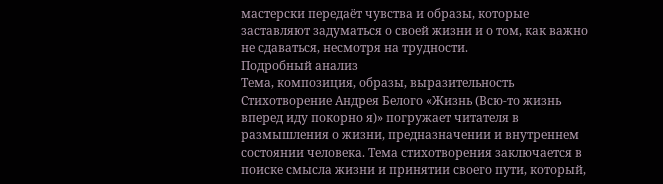мастерски передаёт чувства и образы, которые заставляют задуматься о своей жизни и о том, как важно не сдаваться, несмотря на трудности.
Подробный анализ
Тема, композиция, образы, выразительность
Стихотворение Андрея Белого «Жизнь (Всю-то жизнь вперед иду покорно я)» погружает читателя в размышления о жизни, предназначении и внутреннем состоянии человека. Тема стихотворения заключается в поиске смысла жизни и принятии своего пути, который,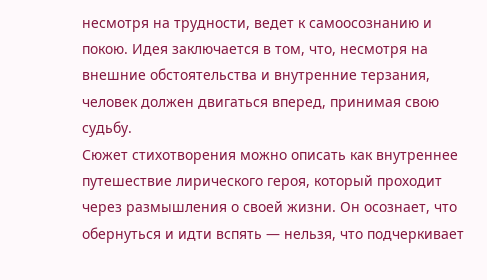несмотря на трудности, ведет к самоосознанию и покою. Идея заключается в том, что, несмотря на внешние обстоятельства и внутренние терзания, человек должен двигаться вперед, принимая свою судьбу.
Сюжет стихотворения можно описать как внутреннее путешествие лирического героя, который проходит через размышления о своей жизни. Он осознает, что обернуться и идти вспять — нельзя, что подчеркивает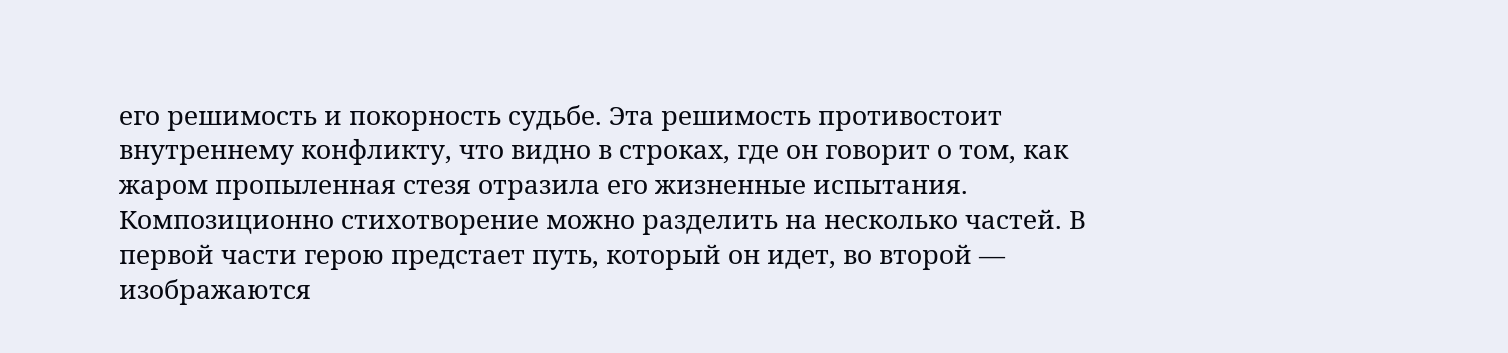его решимость и покорность судьбе. Эта решимость противостоит внутреннему конфликту, что видно в строках, где он говорит о том, как жаром пропыленная стезя отразила его жизненные испытания.
Композиционно стихотворение можно разделить на несколько частей. В первой части герою предстает путь, который он идет, во второй — изображаются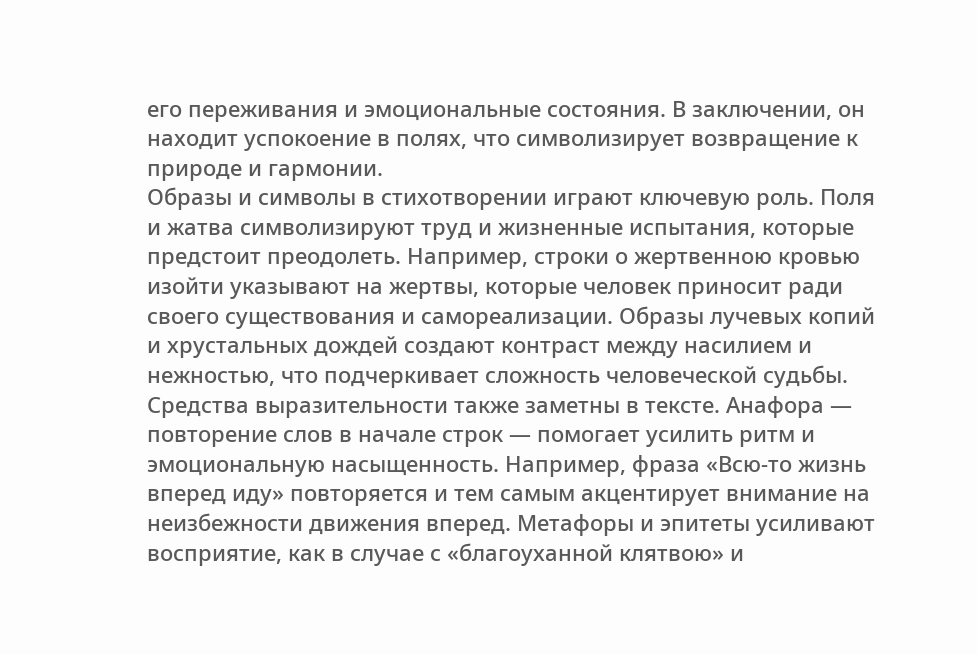его переживания и эмоциональные состояния. В заключении, он находит успокоение в полях, что символизирует возвращение к природе и гармонии.
Образы и символы в стихотворении играют ключевую роль. Поля и жатва символизируют труд и жизненные испытания, которые предстоит преодолеть. Например, строки о жертвенною кровью изойти указывают на жертвы, которые человек приносит ради своего существования и самореализации. Образы лучевых копий и хрустальных дождей создают контраст между насилием и нежностью, что подчеркивает сложность человеческой судьбы.
Средства выразительности также заметны в тексте. Анафора — повторение слов в начале строк — помогает усилить ритм и эмоциональную насыщенность. Например, фраза «Всю-то жизнь вперед иду» повторяется и тем самым акцентирует внимание на неизбежности движения вперед. Метафоры и эпитеты усиливают восприятие, как в случае с «благоуханной клятвою» и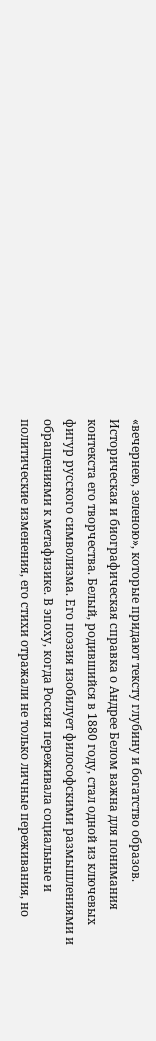«вечернею, зеленою», которые придают тексту глубину и богатство образов.
Историческая и биографическая справка о Андрее Белом важна для понимания контекста его творчества. Белый, родившийся в 1880 году, стал одной из ключевых фигур русского символизма. Его поэзия изобилует философскими размышлениями и обращениями к метафизике. В эпоху, когда Россия переживала социальные и политические изменения, его стихи отражали не только личные переживания, но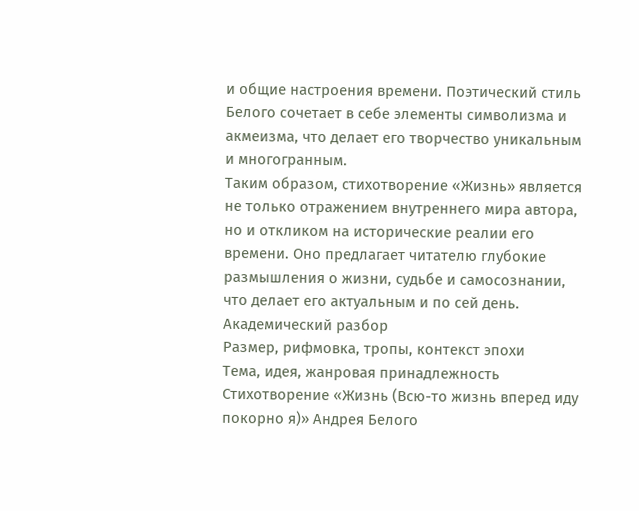и общие настроения времени. Поэтический стиль Белого сочетает в себе элементы символизма и акмеизма, что делает его творчество уникальным и многогранным.
Таким образом, стихотворение «Жизнь» является не только отражением внутреннего мира автора, но и откликом на исторические реалии его времени. Оно предлагает читателю глубокие размышления о жизни, судьбе и самосознании, что делает его актуальным и по сей день.
Академический разбор
Размер, рифмовка, тропы, контекст эпохи
Тема, идея, жанровая принадлежность
Стихотворение «Жизнь (Всю-то жизнь вперед иду покорно я)» Андрея Белого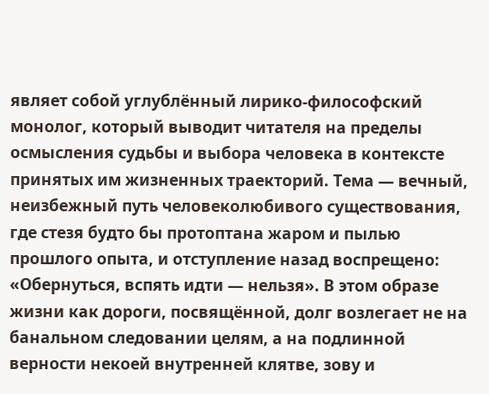являет собой углублённый лирико-философский монолог, который выводит читателя на пределы осмысления судьбы и выбора человека в контексте принятых им жизненных траекторий. Тема — вечный, неизбежный путь человеколюбивого существования, где стезя будто бы протоптана жаром и пылью прошлого опыта, и отступление назад воспрещено: «Обернуться, вспять идти — нельзя». В этом образе жизни как дороги, посвящённой, долг возлегает не на банальном следовании целям, а на подлинной верности некоей внутренней клятве, зову и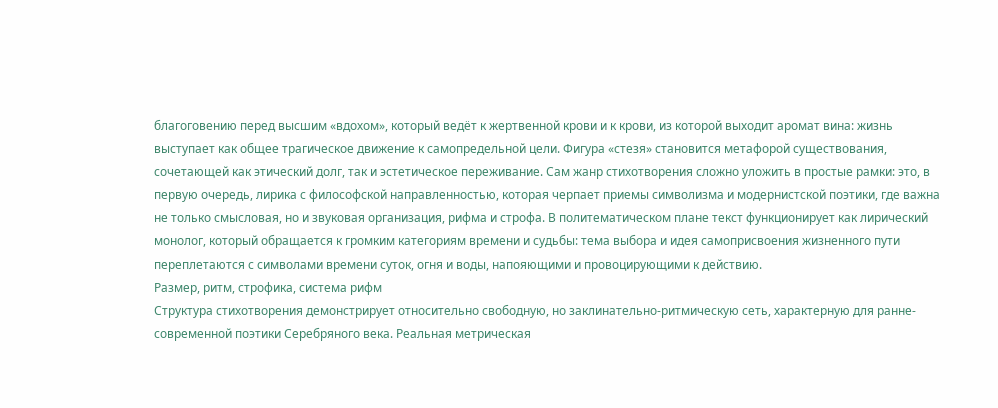благоговению перед высшим «вдохом», который ведёт к жертвенной крови и к крови, из которой выходит аромат вина: жизнь выступает как общее трагическое движение к самопредельной цели. Фигура «стезя» становится метафорой существования, сочетающей как этический долг, так и эстетическое переживание. Сам жанр стихотворения сложно уложить в простые рамки: это, в первую очередь, лирика с философской направленностью, которая черпает приемы символизма и модернистской поэтики, где важна не только смысловая, но и звуковая организация, рифма и строфа. В политематическом плане текст функционирует как лирический монолог, который обращается к громким категориям времени и судьбы: тема выбора и идея самоприсвоения жизненного пути переплетаются с символами времени суток, огня и воды, напояющими и провоцирующими к действию.
Размер, ритм, строфика, система рифм
Структура стихотворения демонстрирует относительно свободную, но заклинательно-ритмическую сеть, характерную для ранне-современной поэтики Серебряного века. Реальная метрическая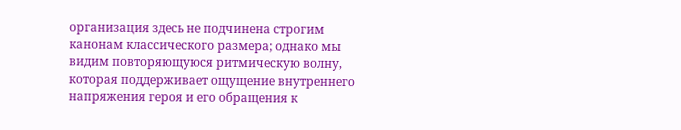организация здесь не подчинена строгим канонам классического размера; однако мы видим повторяющуюся ритмическую волну, которая поддерживает ощущение внутреннего напряжения героя и его обращения к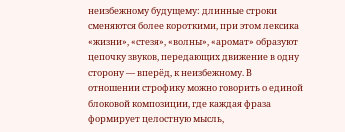неизбежному будущему: длинные строки сменяются более короткими, при этом лексика «жизни», «стезя», «волны», «аромат» образуют цепочку звуков, передающих движение в одну сторону — вперёд, к неизбежному. В отношении строфику можно говорить о единой блоковой композиции, где каждая фраза формирует целостную мысль,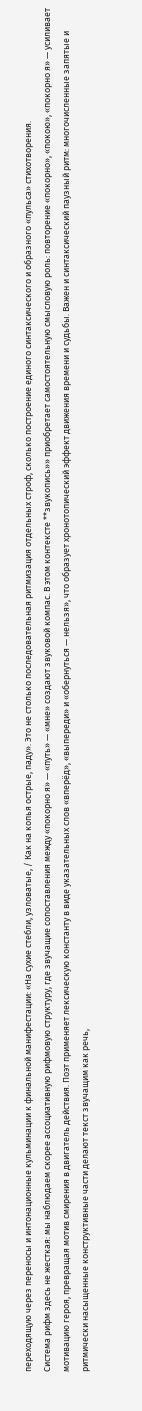переходящую через переносы и интонационные кульминации к финальной манифестации: «На сухие стебли, узловатые, / Как на копья острые, паду». Это не столько последовательная ритмизация отдельных строф, сколько построение единого синтаксического и образного «пульса» стихотворения.
Система рифм здесь не жесткая: мы наблюдаем скорее ассоциативную рифмовую структуру, где звучащие сопоставления между «покорно я» — «путь» — «мне» создают звуковой компас. В этом контексте **звукопись»» приобретает самостоятельную смысловую роль: повторение «покорно», «покою», «покорно я» — усиливает мотивацию героя, превращая мотив смирения в двигатель действия. Поэт применяет лексическую константу в виде указательных слов «вперёд», «выпереди» и «обернуться — нельзя», что образует хронотопический эффект движения времени и судьбы. Важен и синтаксический паузный ритм: многочисленные запятые и ритмически насыщенные конструктивные части делают текст звучащим как речь,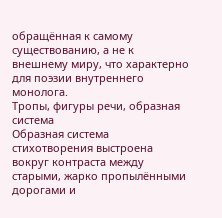обращённая к самому существованию, а не к внешнему миру, что характерно для поэзии внутреннего монолога.
Тропы, фигуры речи, образная система
Образная система стихотворения выстроена вокруг контраста между старыми, жарко пропылёнными дорогами и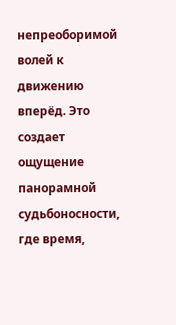непреоборимой волей к движению вперёд. Это создает ощущение панорамной судьбоносности, где время,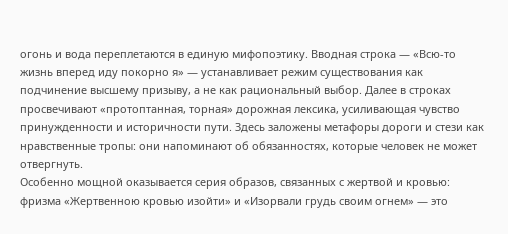огонь и вода переплетаются в единую мифопоэтику. Вводная строка — «Всю-то жизнь вперед иду покорно я» — устанавливает режим существования как подчинение высшему призыву, а не как рациональный выбор. Далее в строках просвечивают «протоптанная, торная» дорожная лексика, усиливающая чувство принужденности и историчности пути. Здесь заложены метафоры дороги и стези как нравственные тропы: они напоминают об обязанностях, которые человек не может отвергнуть.
Особенно мощной оказывается серия образов, связанных с жертвой и кровью: фризма «Жертвенною кровью изойти» и «Изорвали грудь своим огнем» — это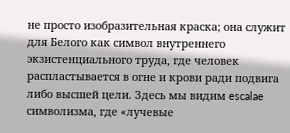не просто изобразительная краска; она служит для Белого как символ внутреннего экзистенциального труда, где человек распластывается в огне и крови ради подвига либо высшей цели. Здесь мы видим escalae символизма, где «лучевые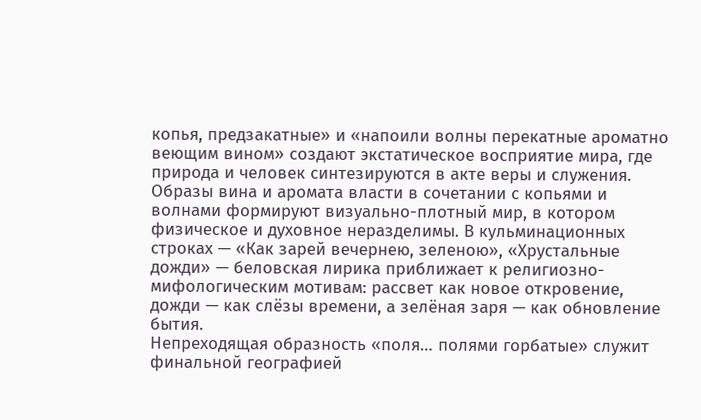копья, предзакатные» и «напоили волны перекатные ароматно веющим вином» создают экстатическое восприятие мира, где природа и человек синтезируются в акте веры и служения. Образы вина и аромата власти в сочетании с копьями и волнами формируют визуально-плотный мир, в котором физическое и духовное неразделимы. В кульминационных строках — «Как зарей вечернею, зеленою», «Хрустальные дожди» — беловская лирика приближает к религиозно-мифологическим мотивам: рассвет как новое откровение, дожди — как слёзы времени, а зелёная заря — как обновление бытия.
Непреходящая образность «поля… полями горбатые» служит финальной географией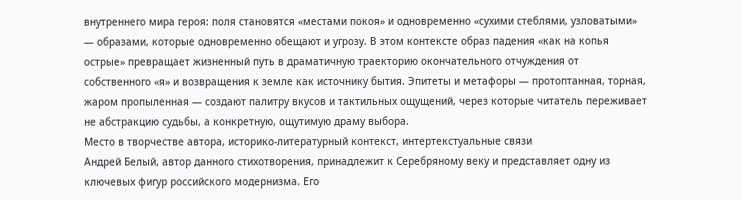внутреннего мира героя: поля становятся «местами покоя» и одновременно «сухими стеблями, узловатыми» — образами, которые одновременно обещают и угрозу. В этом контексте образ падения «как на копья острые» превращает жизненный путь в драматичную траекторию окончательного отчуждения от собственного «я» и возвращения к земле как источнику бытия. Эпитеты и метафоры — протоптанная, торная, жаром пропыленная — создают палитру вкусов и тактильных ощущений, через которые читатель переживает не абстракцию судьбы, а конкретную, ощутимую драму выбора.
Место в творчестве автора, историко-литературный контекст, интертекстуальные связи
Андрей Белый, автор данного стихотворения, принадлежит к Серебряному веку и представляет одну из ключевых фигур российского модернизма. Его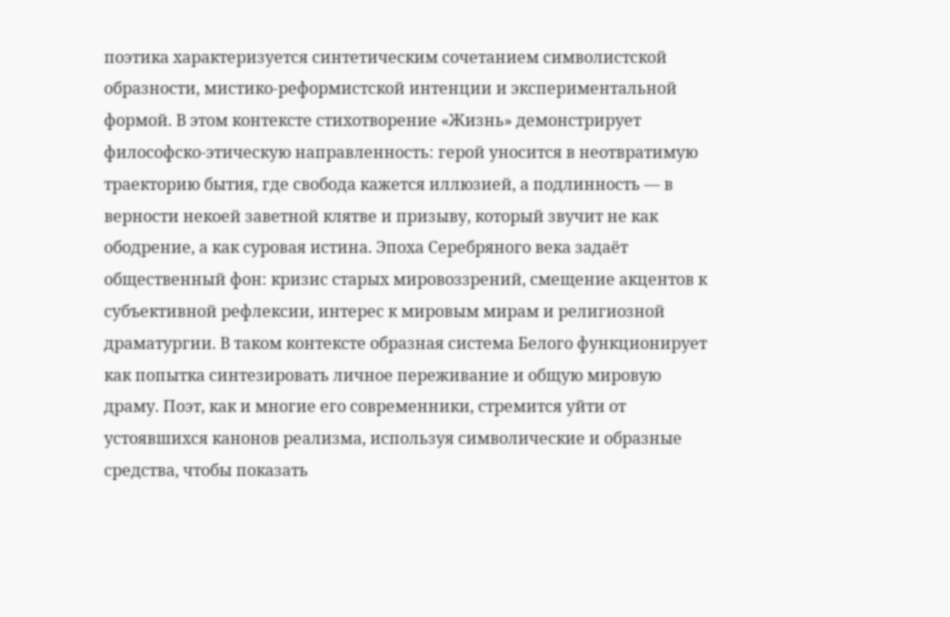поэтика характеризуется синтетическим сочетанием символистской образности, мистико-реформистской интенции и экспериментальной формой. В этом контексте стихотворение «Жизнь» демонстрирует философско-этическую направленность: герой уносится в неотвратимую траекторию бытия, где свобода кажется иллюзией, а подлинность — в верности некоей заветной клятве и призыву, который звучит не как ободрение, а как суровая истина. Эпоха Серебряного века задаёт общественный фон: кризис старых мировоззрений, смещение акцентов к субъективной рефлексии, интерес к мировым мирам и религиозной драматургии. В таком контексте образная система Белого функционирует как попытка синтезировать личное переживание и общую мировую драму. Поэт, как и многие его современники, стремится уйти от устоявшихся канонов реализма, используя символические и образные средства, чтобы показать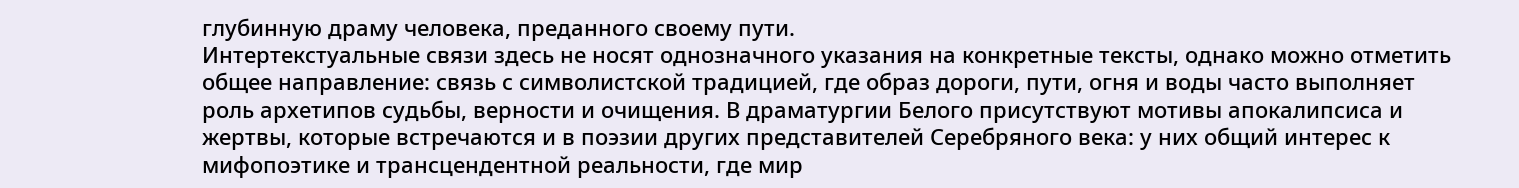глубинную драму человека, преданного своему пути.
Интертекстуальные связи здесь не носят однозначного указания на конкретные тексты, однако можно отметить общее направление: связь с символистской традицией, где образ дороги, пути, огня и воды часто выполняет роль архетипов судьбы, верности и очищения. В драматургии Белого присутствуют мотивы апокалипсиса и жертвы, которые встречаются и в поэзии других представителей Серебряного века: у них общий интерес к мифопоэтике и трансцендентной реальности, где мир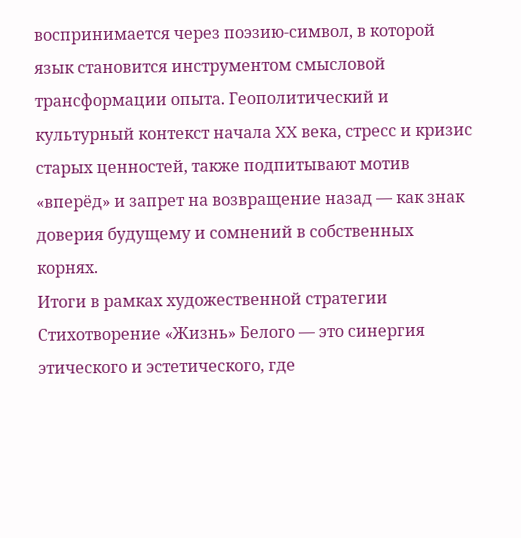воспринимается через поэзию-символ, в которой язык становится инструментом смысловой трансформации опыта. Геополитический и культурный контекст начала XX века, стресс и кризис старых ценностей, также подпитывают мотив «вперёд» и запрет на возвращение назад — как знак доверия будущему и сомнений в собственных корнях.
Итоги в рамках художественной стратегии
Стихотворение «Жизнь» Белого — это синергия этического и эстетического, где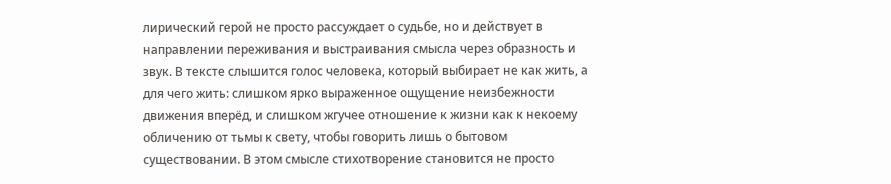лирический герой не просто рассуждает о судьбе, но и действует в направлении переживания и выстраивания смысла через образность и звук. В тексте слышится голос человека, который выбирает не как жить, а для чего жить: слишком ярко выраженное ощущение неизбежности движения вперёд, и слишком жгучее отношение к жизни как к некоему обличению от тьмы к свету, чтобы говорить лишь о бытовом существовании. В этом смысле стихотворение становится не просто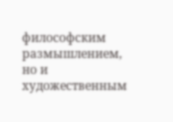философским размышлением, но и художественным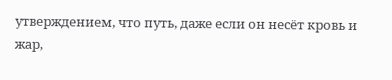утверждением, что путь, даже если он несёт кровь и жар,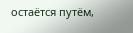остаётся путём,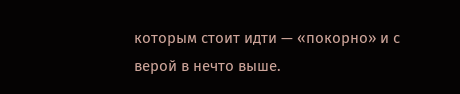которым стоит идти — «покорно» и с верой в нечто выше.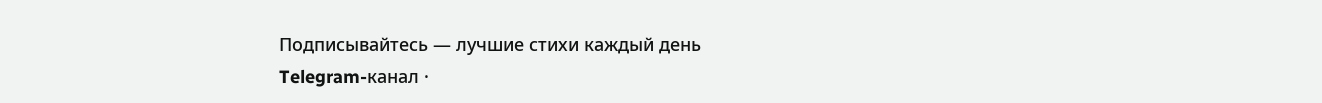Подписывайтесь — лучшие стихи каждый день
Telegram-канал ·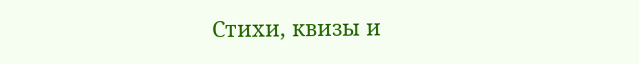Стихи, квизы и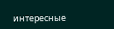интересные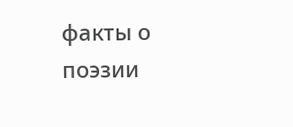факты о поэзии